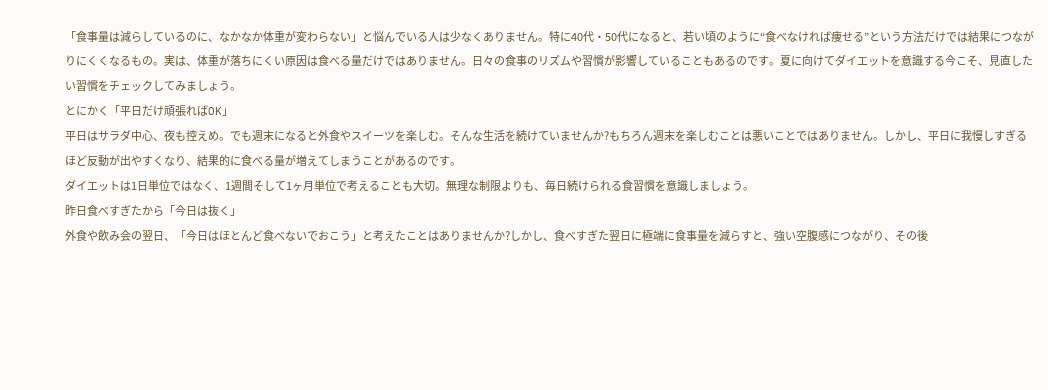「食事量は減らしているのに、なかなか体重が変わらない」と悩んでいる人は少なくありません。特に40代・50代になると、若い頃のように“食べなければ痩せる”という方法だけでは結果につながりにくくなるもの。実は、体重が落ちにくい原因は食べる量だけではありません。日々の食事のリズムや習慣が影響していることもあるのです。夏に向けてダイエットを意識する今こそ、見直したい習慣をチェックしてみましょう。
とにかく「平日だけ頑張ればOK」
平日はサラダ中心、夜も控えめ。でも週末になると外食やスイーツを楽しむ。そんな生活を続けていませんか?もちろん週末を楽しむことは悪いことではありません。しかし、平日に我慢しすぎるほど反動が出やすくなり、結果的に食べる量が増えてしまうことがあるのです。
ダイエットは1日単位ではなく、1週間そして1ヶ月単位で考えることも大切。無理な制限よりも、毎日続けられる食習慣を意識しましょう。
昨日食べすぎたから「今日は抜く」
外食や飲み会の翌日、「今日はほとんど食べないでおこう」と考えたことはありませんか?しかし、食べすぎた翌日に極端に食事量を減らすと、強い空腹感につながり、その後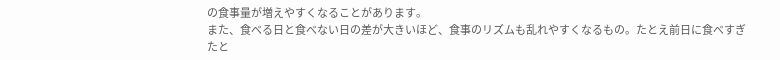の食事量が増えやすくなることがあります。
また、食べる日と食べない日の差が大きいほど、食事のリズムも乱れやすくなるもの。たとえ前日に食べすぎたと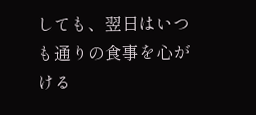しても、翌日はいつも通りの食事を心がける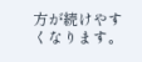方が続けやすくなります。